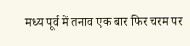मध्य पूर्व में तनाव एक बार फिर चरम पर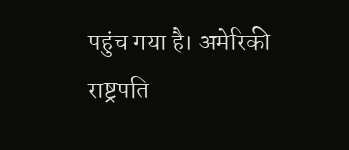पहुंच गया है। अमेरिकी राष्ट्रपति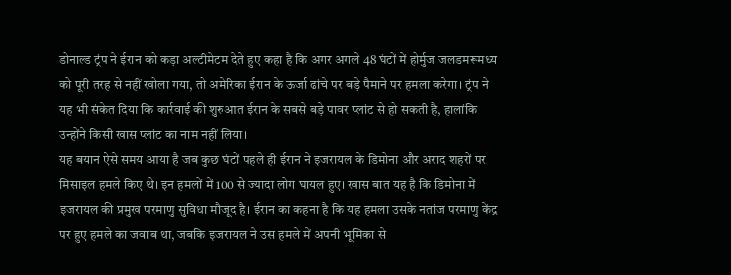डोनाल्ड ट्रंप ने ईरान को कड़ा अल्टीमेटम देते हुए कहा है कि अगर अगले 48 घंटों में होर्मुज जलडमरूमध्य को पूरी तरह से नहीं खोला गया, तो अमेरिका ईरान के ऊर्जा ढांचे पर बड़े पैमाने पर हमला करेगा। ट्रंप ने यह भी संकेत दिया कि कार्रवाई की शुरुआत ईरान के सबसे बड़े पावर प्लांट से हो सकती है, हालांकि उन्होंने किसी खास प्लांट का नाम नहीं लिया।
यह बयान ऐसे समय आया है जब कुछ घंटों पहले ही ईरान ने इजरायल के डिमोना और अराद शहरों पर मिसाइल हमले किए थे। इन हमलों में 100 से ज्यादा लोग घायल हुए। खास बात यह है कि डिमोना में इजरायल की प्रमुख परमाणु सुविधा मौजूद है। ईरान का कहना है कि यह हमला उसके नतांज परमाणु केंद्र पर हुए हमले का जवाब था, जबकि इजरायल ने उस हमले में अपनी भूमिका से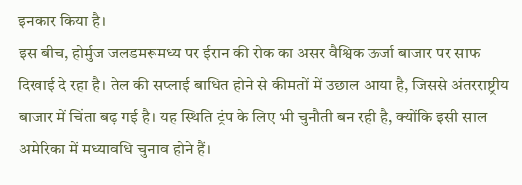इनकार किया है।
इस बीच, होर्मुज जलडमरूमध्य पर ईरान की रोक का असर वैश्विक ऊर्जा बाजार पर साफ दिखाई दे रहा है। तेल की सप्लाई बाधित होने से कीमतों में उछाल आया है, जिससे अंतरराष्ट्रीय बाजार में चिंता बढ़ गई है। यह स्थिति ट्रंप के लिए भी चुनौती बन रही है, क्योंकि इसी साल अमेरिका में मध्यावधि चुनाव होने हैं।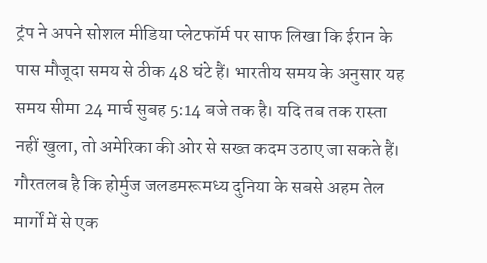ट्रंप ने अपने सोशल मीडिया प्लेटफॉर्म पर साफ लिखा कि ईरान के पास मौजूदा समय से ठीक 48 घंटे हैं। भारतीय समय के अनुसार यह समय सीमा 24 मार्च सुबह 5:14 बजे तक है। यदि तब तक रास्ता नहीं खुला, तो अमेरिका की ओर से सख्त कदम उठाए जा सकते हैं।
गौरतलब है कि होर्मुज जलडमरूमध्य दुनिया के सबसे अहम तेल मार्गों में से एक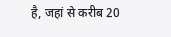है, जहां से करीब 20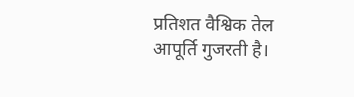प्रतिशत वैश्विक तेल आपूर्ति गुजरती है।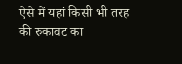ऐसे में यहां किसी भी तरह की रुकावट का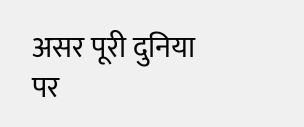असर पूरी दुनिया पर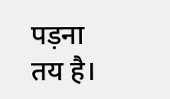पड़ना तय है।